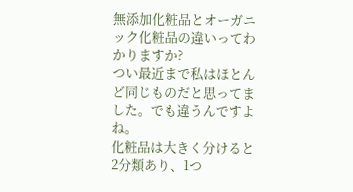無添加化粧品とオーガニック化粧品の違いってわかりますか?
つい最近まで私はほとんど同じものだと思ってました。でも違うんですよね。
化粧品は大きく分けると2分類あり、1つ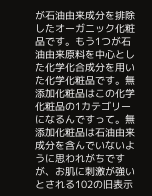が石油由来成分を排除したオーガニック化粧品です。もう1つが石油由来原料を中心とした化学化合成分を用いた化学化粧品です。無添加化粧品はこの化学化粧品の1カテゴリーになるんですって。無添加化粧品は石油由来成分を含んでいないように思われがちですが、お肌に刺激が強いとされる102の旧表示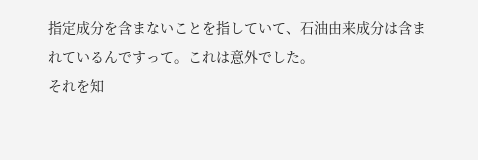指定成分を含まないことを指していて、石油由来成分は含まれているんですって。これは意外でした。
それを知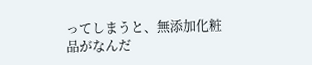ってしまうと、無添加化粧品がなんだ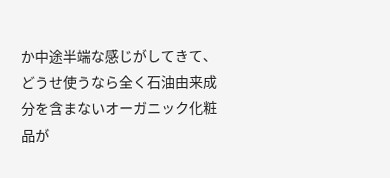か中途半端な感じがしてきて、どうせ使うなら全く石油由来成分を含まないオーガニック化粧品が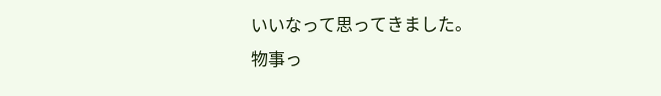いいなって思ってきました。
物事っ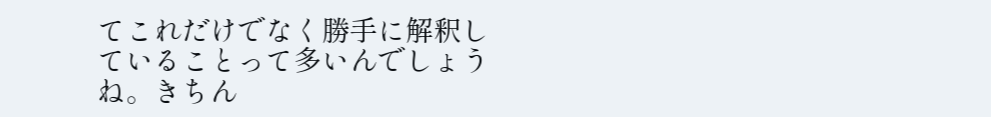てこれだけでなく勝手に解釈していることって多いんでしょうね。きちん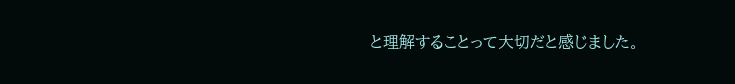と理解することって大切だと感じました。